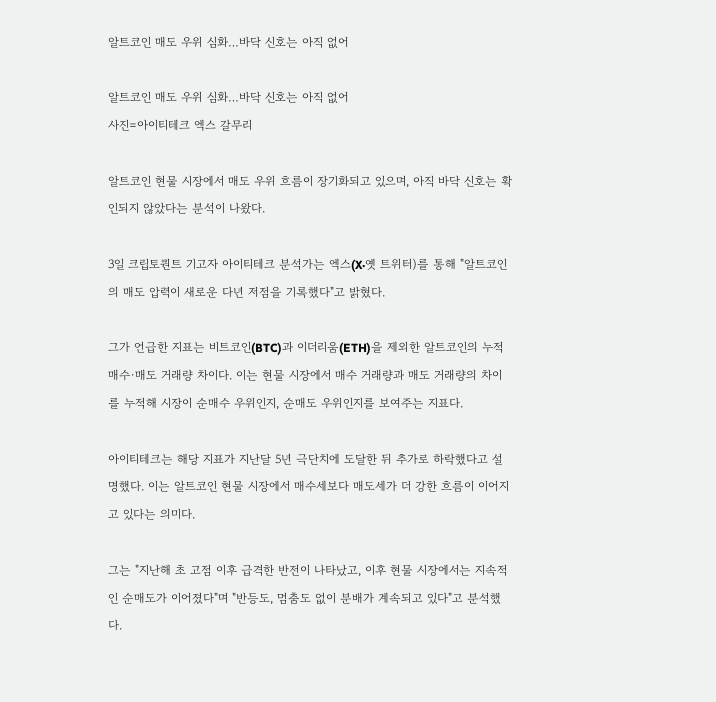알트코인 매도 우위 심화…바닥 신호는 아직 없어

알트코인 매도 우위 심화…바닥 신호는 아직 없어
사진=아이티테크 엑스 갈무리

알트코인 현물 시장에서 매도 우위 흐름이 장기화되고 있으며, 아직 바닥 신호는 확인되지 않았다는 분석이 나왔다.

3일 크립토퀀트 기고자 아이티테크 분석가는 엑스(X·옛 트위터)를 통해 "알트코인의 매도 압력이 새로운 다년 저점을 기록했다"고 밝혔다.

그가 언급한 지표는 비트코인(BTC)과 이더리움(ETH)을 제외한 알트코인의 누적 매수·매도 거래량 차이다. 이는 현물 시장에서 매수 거래량과 매도 거래량의 차이를 누적해 시장이 순매수 우위인지, 순매도 우위인지를 보여주는 지표다.

아이티테크는 해당 지표가 지난달 5년 극단치에 도달한 뒤 추가로 하락했다고 설명했다. 이는 알트코인 현물 시장에서 매수세보다 매도세가 더 강한 흐름이 이어지고 있다는 의미다.

그는 "지난해 초 고점 이후 급격한 반전이 나타났고, 이후 현물 시장에서는 지속적인 순매도가 이어졌다"며 "반등도, 멈춤도 없이 분배가 계속되고 있다"고 분석했다.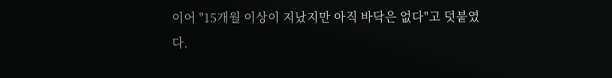이어 "15개월 이상이 지났지만 아직 바닥은 없다"고 덧붙였다.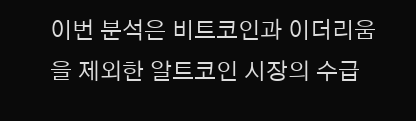이번 분석은 비트코인과 이더리움을 제외한 알트코인 시장의 수급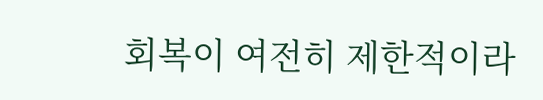회복이 여전히 제한적이라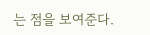는 점을 보여준다.